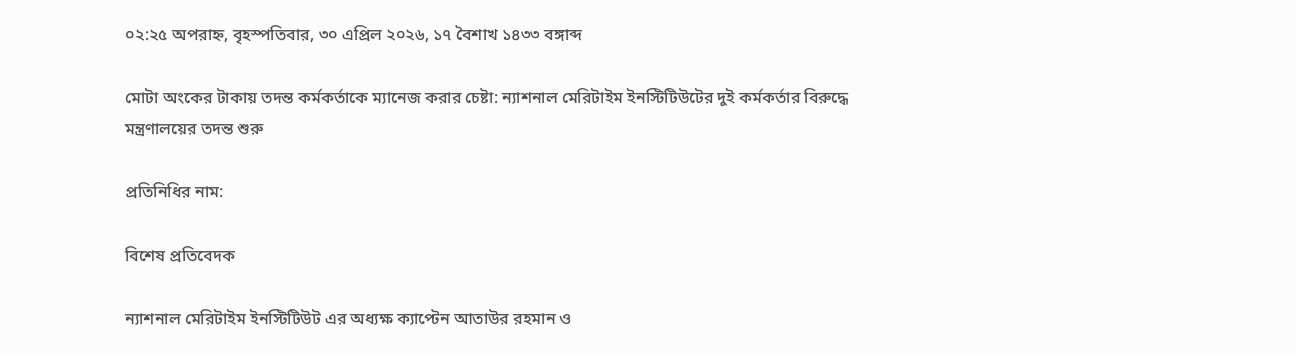০২:২৫ অপরাহ্ন, বৃহস্পতিবার, ৩০ এপ্রিল ২০২৬, ১৭ বৈশাখ ১৪৩৩ বঙ্গাব্দ

মোটা অংকের টাকায় তদন্ত কর্মকর্তাকে ম্যানেজ করার চেষ্টা: ন্যাশনাল মেরিটাইম ইনস্টিটিউটের দুই কর্মকর্তার বিরুদ্ধে মন্ত্রণালয়ের তদন্ত শুরু

প্রতিনিধির নাম:

বিশেষ প্রতিবেদক

ন্যাশনাল মেরিটাইম ইনস্টিটিউট এর অধ্যক্ষ ক্যাপ্টেন আতাউর রহমান ও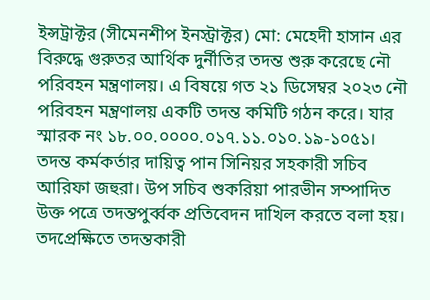ইন্সট্রাক্টর (সীমেনশীপ ইনস্ট্রাক্টর) মো: মেহেদী হাসান এর বিরুদ্ধে গুরুতর আর্থিক দুর্নীতির তদন্ত শুরু করেছে নৌ পরিবহন মন্ত্রণালয়। এ বিষয়ে গত ২১ ডিসেম্বর ২০২৩ নৌ পরিবহন মন্ত্রণালয় একটি তদন্ত কমিটি গঠন করে। যার স্মারক নং ১৮.০০.০০০০.০১৭.১১.০১০.১৯-১০৫১। তদন্ত কর্মকর্তার দায়িত্ব পান সিনিয়র সহকারী সচিব আরিফা জহুরা। উপ সচিব শুকরিয়া পারভীন সম্পাদিত উক্ত পত্রে তদন্তপুর্ব্বক প্রতিবেদন দাখিল করতে বলা হয়। তদপ্রেক্ষিতে তদন্তকারী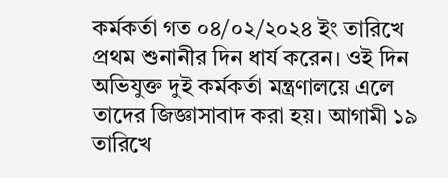কর্মকর্তা গত ০৪/০২/২০২৪ ইং তারিখে প্রথম শুনানীর দিন ধার্য করেন। ওই দিন অভিযুক্ত দুই কর্মকর্তা মন্ত্রণালয়ে এলে তাদের জিজ্ঞাসাবাদ করা হয়। আগামী ১৯ তারিখে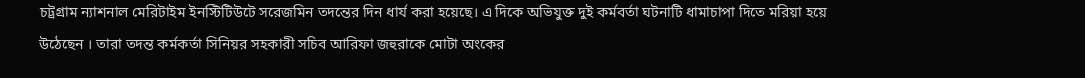চট্রগ্রাম ন্যাশনাল মেরিটাইম ইনস্টিটিউটে সরেজমিন তদন্তের দিন ধার্য করা হয়েছে। এ দিকে অভিযুক্ত দুই কর্মবর্তা ঘটনাটি ধামাচাপা দিতে মরিয়া হয়ে উঠেছেন । তারা তদন্ত কর্মকর্তা সিনিয়র সহকারী সচিব আরিফা জহুরাকে মোটা অংকের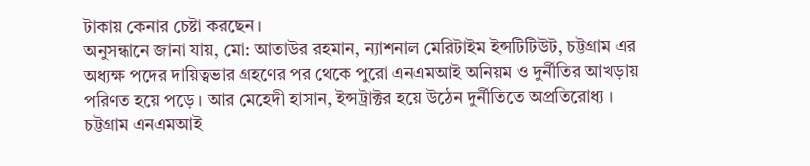টাকায় কেনার চেষ্টা করছেন।
অনুসন্ধানে জানা যায়, মো: আতাউর রহমান, ন্যাশনাল মেরিটাইম ইন্সটিটিউট, চট্টগ্রাম এর অধ্যক্ষ পদের দায়িত্বভার গ্রহণের পর থেকে পুরো এনএমআই অনিয়ম ও দুর্নীতির আখড়ায় পরিণত হয়ে পড়ে । আর মেহেদী হাসান, ইন্সট্রাক্টর হয়ে উঠেন দুর্নীতিতে অপ্রতিরোধ্য ।
চট্টগ্রাম এনএমআই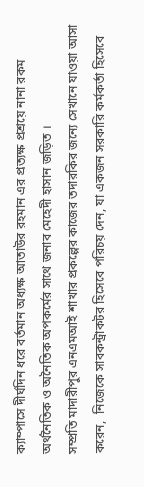ক্যাম্পাসে দীর্ঘদিন ধরে বর্তমান অধ্যক্ষ আতাউর রহমান এর প্রত্যক্ষ প্রশ্রয়ে নানা রকম অর্থনৈতিক ও অনৈতিক অপকর্মের সাথে জনাব মেহেদী হাসান জড়িত ।
সম্প্রতি মাদারীপুর এনএমআই শাখার প্রকল্পের কাজের তদারকির জন্যে সেখানে যাওয়া আসা করেন,  নিজেকে সাবকন্ট্রাকটর হিসেবে পরিচয় দেন, যা একজন সরকারি কর্মকর্তা হিসেবে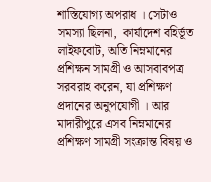শাস্তিযোগ্য অপরাধ । সেটাও সমস্যা ছিলনা,  কার্যাদেশ বহির্ভূত লাইফবোট, অতি নিম্নমানের প্রশিক্ষন সামগ্রী ও আসবাবপত্র সরবরাহ করেন, যা প্রশিক্ষণ প্রদানের অনুপযোগী । আর মাদারীপুরে এসব নিম্নমানের প্রশিক্ষণ সামগ্রী সংক্রান্ত বিষয় ও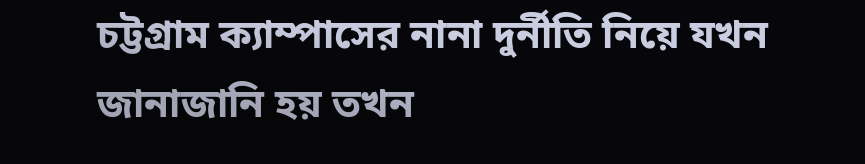চট্টগ্রাম ক্যাম্পাসের নানা দুর্নীতি নিয়ে যখন জানাজানি হয় তখন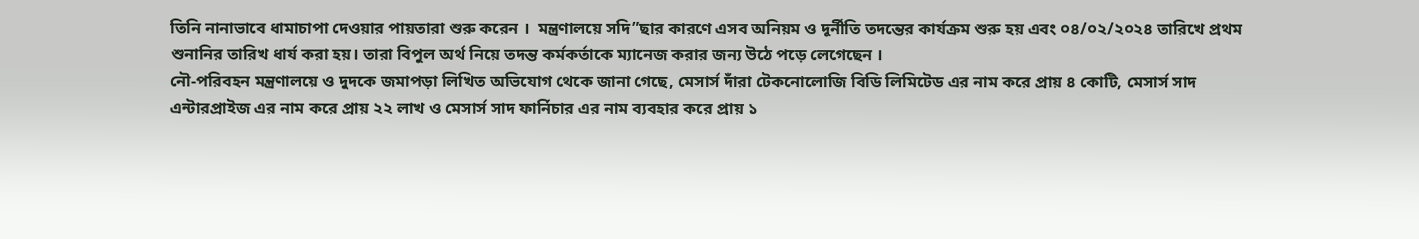তিনি নানাভাবে ধামাচাপা দেওয়ার পায়তারা শুরু করেন ।  মন্ত্রণালয়ে সদি”ছার কারণে এসব অনিয়ম ও দূর্নীতি তদন্তের কার্যক্রম শুরু হয় এবং ০৪/০২/২০২৪ তারিখে প্রথম শুনানির তারিখ ধার্য করা হয়। তারা বিপুল অর্থ নিয়ে তদন্ত কর্মকর্তাকে ম্যানেজ করার জন্য উঠে পড়ে লেগেছেন ।
নৌ-পরিবহন মন্ত্রণালয়ে ও দুদকে জমাপড়া লিখিত অভিযোগ থেকে জানা গেছে, মেসার্স দাঁরা টেকনোলোজি বিডি লিমিটেড এর নাম করে প্রায় ৪ কোটি, মেসার্স সাদ এন্টারপ্রাইজ এর নাম করে প্রায় ২২ লাখ ও মেসার্স সাদ ফার্নিচার এর নাম ব্যবহার করে প্রায় ১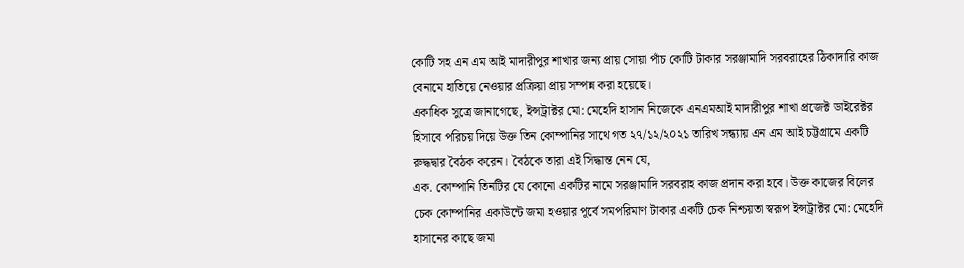কোটি সহ এন এম আই মাদারীপুর শাখার জন্য প্রায় সোয়া পাঁচ কোটি টাকার সরঞ্জামাদি সরবরাহের ঠিকাদারি কাজ বেনামে হাতিয়ে নেওয়ার প্রক্রিয়া প্রায় সম্পন্ন করা হয়েছে।
একাধিক সুত্রে জানাগেছে, ইন্সট্রাক্টর মো: মেহেদি হাসান নিজেকে এনএমআই মাদারীপুর শাখা প্রজেক্ট ডাইরেক্টর হিসাবে পরিচয় দিয়ে উক্ত তিন কোম্পানির সাথে গত ২৭/১২/২০২১ তারিখ সন্ধ্যায় এন এম আই চট্টগ্রামে একটি রুদ্ধদ্বার বৈঠক করেন। বৈঠকে তারা এই সিদ্ধান্ত নেন যে,
এক. কোম্পানি তিনটির যে কোনো একটির নামে সরঞ্জামাদি সরবরাহ কাজ প্রদান করা হবে। উক্ত কাজের বিলের চেক কোম্পানির একাউন্টে জমা হওয়ার পূর্বে সমপরিমাণ টাকার একটি চেক নিশ্চয়তা স্বরূপ ইন্সট্রাক্টর মো: মেহেদি হাসানের কাছে জমা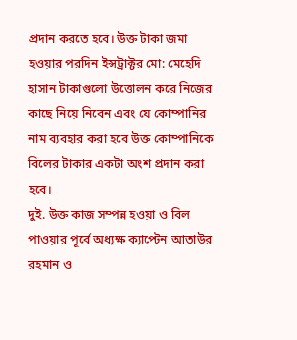প্রদান করতে হবে। উক্ত টাকা জমা হওয়ার পরদিন ইন্সট্রাক্টর মো: মেহেদি হাসান টাকাগুলো উত্তোলন করে নিজের কাছে নিয়ে নিবেন এবং যে কোম্পানির নাম ব্যবহার করা হবে উক্ত কোম্পানিকে বিলের টাকার একটা অংশ প্রদান করা হবে।
দুই. উক্ত কাজ সম্পন্ন হওয়া ও বিল পাওয়ার পূর্বে অধ্যক্ষ ক্যাপ্টেন আতাউর রহমান ও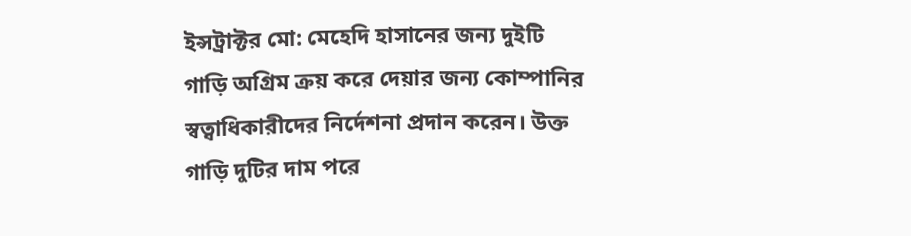ইন্সট্রাক্টর মো: মেহেদি হাসানের জন্য দুইটি গাড়ি অগ্রিম ক্রয় করে দেয়ার জন্য কোম্পানির স্বত্বাধিকারীদের নির্দেশনা প্রদান করেন। উক্ত গাড়ি দুটির দাম পরে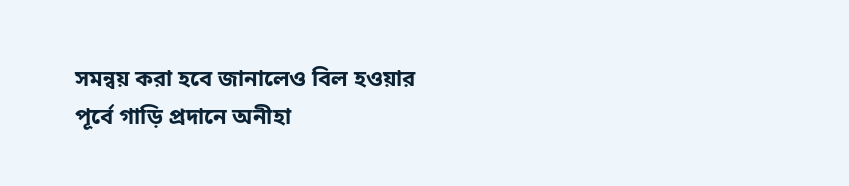সমন্বয় করা হবে জানালেও বিল হওয়ার পূর্বে গাড়ি প্রদানে অনীহা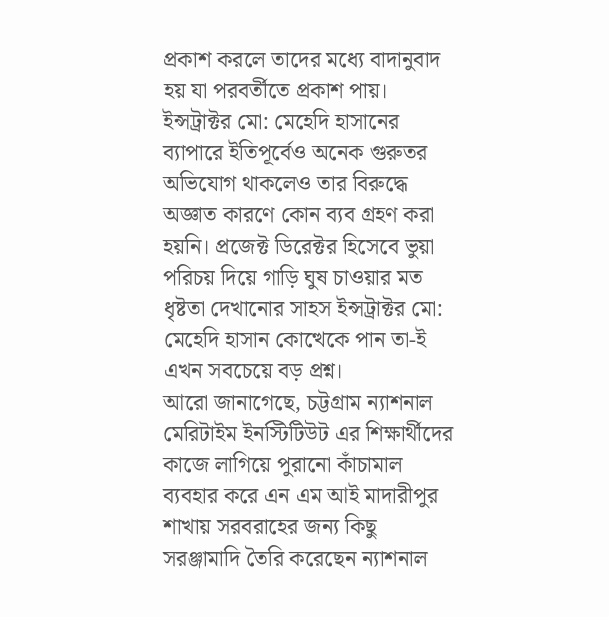প্রকাশ করলে তাদের মধ্যে বাদানুবাদ হয় যা পরবর্তীতে প্রকাশ পায়।
ইন্সট্রাক্টর মো: মেহেদি হাসানের ব্যাপারে ইতিপূর্বেও অনেক গুরুতর অভিযোগ থাকলেও তার বিরুদ্ধে অজ্ঞাত কারণে কোন ব্যব গ্রহণ করা হয়নি। প্রজেক্ট ডিরেক্টর হিসেবে ভুয়া পরিচয় দিয়ে গাড়ি ঘুষ চাওয়ার মত ধৃষ্টতা দেখানোর সাহস ইন্সট্রাক্টর মো: মেহেদি হাসান কোত্থেকে পান তা-ই এখন সবচেয়ে বড় প্রশ্ন।
আরো জানাগেছে, চট্টগ্রাম ন্যাশনাল মেরিটাইম ইনস্টিটিউট এর শিক্ষার্থীদের কাজে লাগিয়ে পুরানো কাঁচামাল ব্যবহার করে এন এম আই মাদারীপুর শাখায় সরবরাহের জন্য কিছু সরঞ্জামাদি তৈরি করেছেন ন্যাশনাল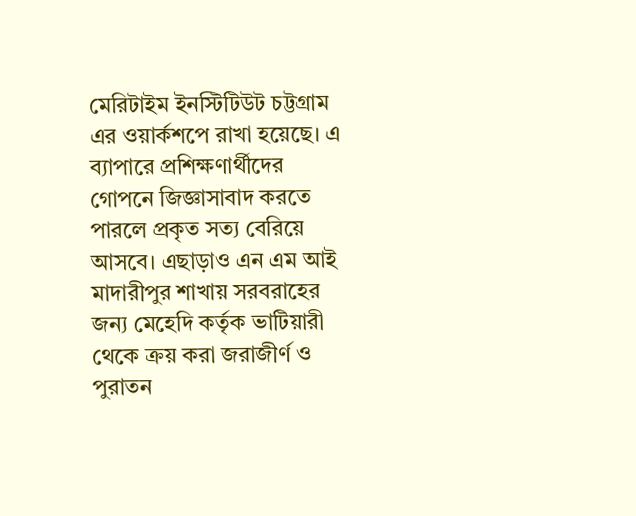মেরিটাইম ইনস্টিটিউট চট্টগ্রাম এর ওয়ার্কশপে রাখা হয়েছে। এ ব্যাপারে প্রশিক্ষণার্থীদের গোপনে জিজ্ঞাসাবাদ করতে পারলে প্রকৃত সত্য বেরিয়ে আসবে। এছাড়াও এন এম আই মাদারীপুর শাখায় সরবরাহের জন্য মেহেদি কর্তৃক ভাটিয়ারী থেকে ক্রয় করা জরাজীর্ণ ও পুরাতন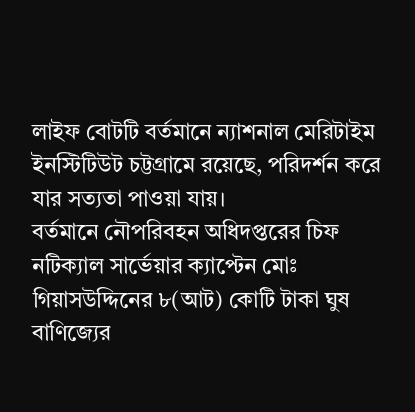লাইফ বোটটি বর্তমানে ন্যাশনাল মেরিটাইম ইনস্টিটিউট চট্টগ্রামে রয়েছে, পরিদর্শন করে যার সত্যতা পাওয়া যায়।
বর্তমানে নৌপরিবহন অধিদপ্তরের চিফ নটিক্যাল সার্ভেয়ার ক্যাপ্টেন মোঃ গিয়াসউদ্দিনের ৮(আট) কোটি টাকা ঘুষ বাণিজ্যের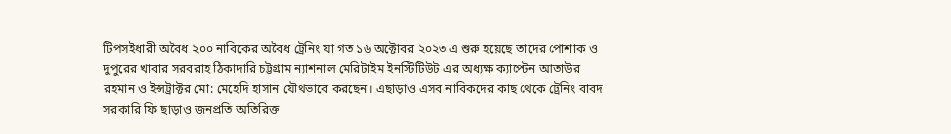টিপসইধারী অবৈধ ২০০ নাবিকের অবৈধ ট্রেনিং যা গত ১৬ অক্টোবর ২০২৩ এ শুরু হয়েছে তাদের পোশাক ও দুপুরের খাবার সরবরাহ ঠিকাদারি চট্টগ্রাম ন্যাশনাল মেরিটাইম ইনস্টিটিউট এর অধ্যক্ষ ক্যাপ্টেন আতাউর রহমান ও ইন্সট্রাক্টর মো: মেহেদি হাসান যৌথভাবে করছেন। এছাড়াও এসব নাবিকদের কাছ থেকে ট্রেনিং বাবদ সরকারি ফি ছাড়াও জনপ্রতি অতিরিক্ত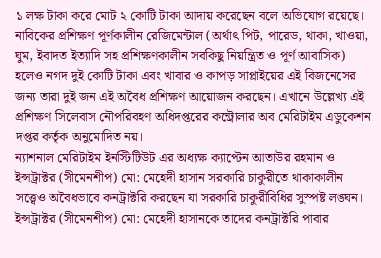১ লক্ষ টাকা করে মোট ২ কোটি টাকা আদায় করেছেন বলে অভিযোগ রয়েছে। নাবিকের প্রশিক্ষণ পূর্ণকালীন রেজিমেন্টাল (অর্থাৎ পিট, পারেড, থাকা, খাওয়া, ঘুম, ইবাদত ইত্যাদি সহ প্রশিক্ষণকালীন সবকিছু নিয়ন্ত্রিত ও পূর্ণ আবাসিক) হলেও নগদ দুই কোটি টাকা এবং খাবার ও কাপড় সাপ্লাইয়ের এই বিজনেসের জন্য তারা দুই জন এই অবৈধ প্রশিক্ষণ আয়োজন করছেন। এখানে উল্লেখ্য এই প্রশিক্ষণ সিলেবাস নৌপরিবহণ অধিদপ্তরের কন্ট্রোলার অব মেরিটাইম এডুকেশন দপ্তর কর্তৃক অনুমোদিত নয়।
ন্যাশনাল মেরিটাইম ইনস্টিটিউট এর অধ্যক্ষ ক্যাপ্টেন আতাউর রহমান ও ইন্সট্রাক্টর (সীমেনশীপ) মো: মেহেদী হাসান সরকারি চাকুরীতে থাকাকালীন সত্ত্বেও অবৈধভাবে কনট্রাক্টরি করছেন যা সরকারি চাকুরীবিধির সুস্পষ্ট লঙ্ঘন। ইন্সট্রাক্টর (সীমেনশীপ) মো: মেহেদী হাসানকে তাদের কনট্রাক্টরি পাবার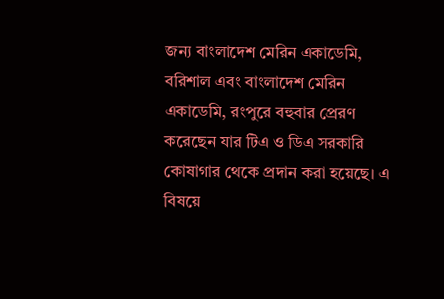জন্য বাংলাদেশ মেরিন একাডেমি, বরিশাল এবং বাংলাদেশ মেরিন একাডেমি, রংপুরে বহুবার প্রেরণ করেছেন যার টিএ ও ডিএ সরকারি কোষাগার থেকে প্রদান করা হয়েছে। এ বিষয়ে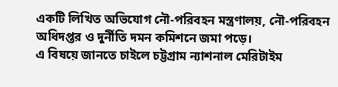একটি লিখিত অভিযোগ নৌ-পরিবহন মস্ত্রণালয়, নৌ-পরিবহন অধিদপ্তর ও দুর্নীতি দমন কমিশনে জমা পড়ে।
এ বিষয়ে জানতে চাইলে চট্টগ্রাম ন্যাশনাল মেরিটাইম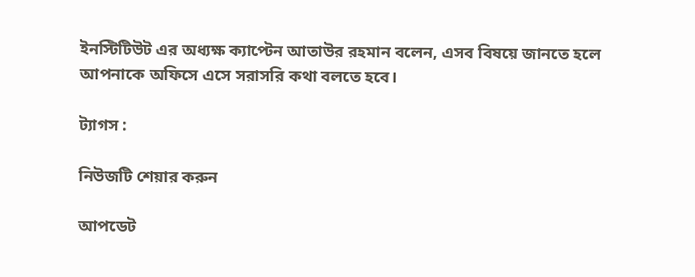ইনস্টিটিউট এর অধ্যক্ষ ক্যাপ্টেন আতাউর রহমান বলেন, এসব বিষয়ে জানতে হলে আপনাকে অফিসে এসে সরাসরি কথা বলতে হবে।

ট্যাগস :

নিউজটি শেয়ার করুন

আপডেট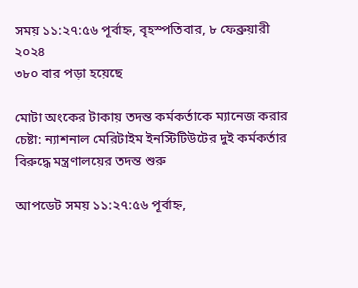সময় ১১:২৭:৫৬ পূর্বাহ্ন, বৃহস্পতিবার, ৮ ফেব্রুয়ারী ২০২৪
৩৮০ বার পড়া হয়েছে

মোটা অংকের টাকায় তদন্ত কর্মকর্তাকে ম্যানেজ করার চেষ্টা: ন্যাশনাল মেরিটাইম ইনস্টিটিউটের দুই কর্মকর্তার বিরুদ্ধে মন্ত্রণালয়ের তদন্ত শুরু

আপডেট সময় ১১:২৭:৫৬ পূর্বাহ্ন,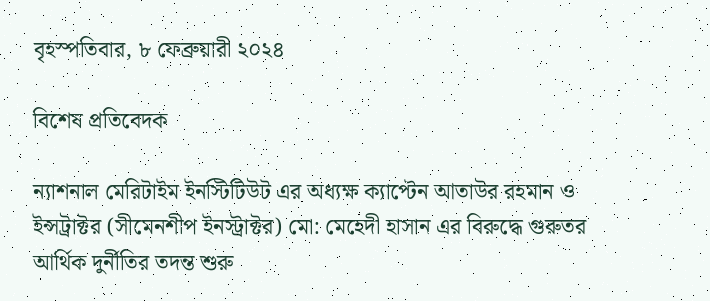বৃহস্পতিবার, ৮ ফেব্রুয়ারী ২০২৪

বিশেষ প্রতিবেদক

ন্যাশনাল মেরিটাইম ইনস্টিটিউট এর অধ্যক্ষ ক্যাপ্টেন আতাউর রহমান ও ইন্সট্রাক্টর (সীমেনশীপ ইনস্ট্রাক্টর) মো: মেহেদী হাসান এর বিরুদ্ধে গুরুতর আর্থিক দুর্নীতির তদন্ত শুরু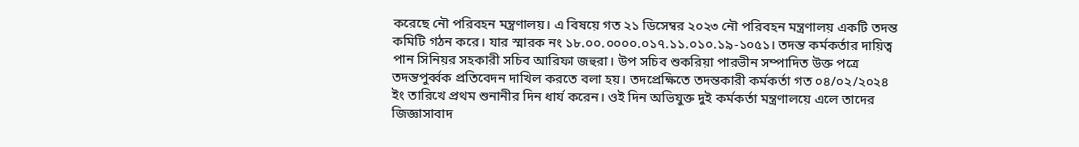করেছে নৌ পরিবহন মন্ত্রণালয়। এ বিষয়ে গত ২১ ডিসেম্বর ২০২৩ নৌ পরিবহন মন্ত্রণালয় একটি তদন্ত কমিটি গঠন করে। যার স্মারক নং ১৮.০০.০০০০.০১৭.১১.০১০.১৯-১০৫১। তদন্ত কর্মকর্তার দায়িত্ব পান সিনিয়র সহকারী সচিব আরিফা জহুরা। উপ সচিব শুকরিয়া পারভীন সম্পাদিত উক্ত পত্রে তদন্তপুর্ব্বক প্রতিবেদন দাখিল করতে বলা হয়। তদপ্রেক্ষিতে তদন্তকারী কর্মকর্তা গত ০৪/০২/২০২৪ ইং তারিখে প্রথম শুনানীর দিন ধার্য করেন। ওই দিন অভিযুক্ত দুই কর্মকর্তা মন্ত্রণালয়ে এলে তাদের জিজ্ঞাসাবাদ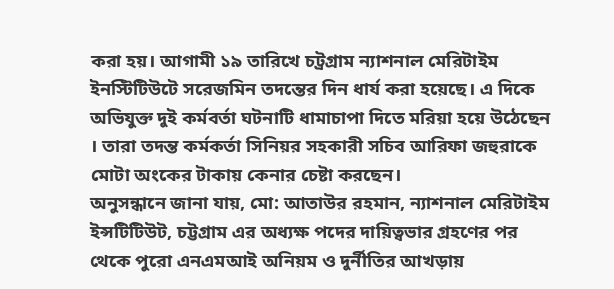করা হয়। আগামী ১৯ তারিখে চট্রগ্রাম ন্যাশনাল মেরিটাইম ইনস্টিটিউটে সরেজমিন তদন্তের দিন ধার্য করা হয়েছে। এ দিকে অভিযুক্ত দুই কর্মবর্তা ঘটনাটি ধামাচাপা দিতে মরিয়া হয়ে উঠেছেন । তারা তদন্ত কর্মকর্তা সিনিয়র সহকারী সচিব আরিফা জহুরাকে মোটা অংকের টাকায় কেনার চেষ্টা করছেন।
অনুসন্ধানে জানা যায়, মো: আতাউর রহমান, ন্যাশনাল মেরিটাইম ইন্সটিটিউট, চট্টগ্রাম এর অধ্যক্ষ পদের দায়িত্বভার গ্রহণের পর থেকে পুরো এনএমআই অনিয়ম ও দুর্নীতির আখড়ায়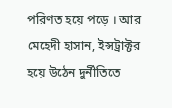পরিণত হয়ে পড়ে । আর মেহেদী হাসান, ইন্সট্রাক্টর হয়ে উঠেন দুর্নীতিতে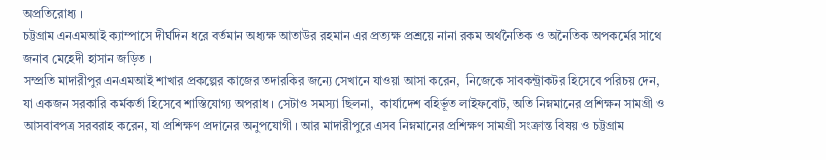অপ্রতিরোধ্য ।
চট্টগ্রাম এনএমআই ক্যাম্পাসে দীর্ঘদিন ধরে বর্তমান অধ্যক্ষ আতাউর রহমান এর প্রত্যক্ষ প্রশ্রয়ে নানা রকম অর্থনৈতিক ও অনৈতিক অপকর্মের সাথে জনাব মেহেদী হাসান জড়িত ।
সম্প্রতি মাদারীপুর এনএমআই শাখার প্রকল্পের কাজের তদারকির জন্যে সেখানে যাওয়া আসা করেন,  নিজেকে সাবকন্ট্রাকটর হিসেবে পরিচয় দেন, যা একজন সরকারি কর্মকর্তা হিসেবে শাস্তিযোগ্য অপরাধ । সেটাও সমস্যা ছিলনা,  কার্যাদেশ বহির্ভূত লাইফবোট, অতি নিম্নমানের প্রশিক্ষন সামগ্রী ও আসবাবপত্র সরবরাহ করেন, যা প্রশিক্ষণ প্রদানের অনুপযোগী । আর মাদারীপুরে এসব নিম্নমানের প্রশিক্ষণ সামগ্রী সংক্রান্ত বিষয় ও চট্টগ্রাম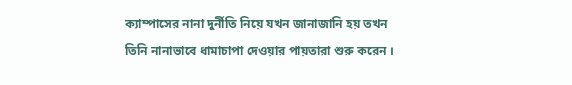ক্যাম্পাসের নানা দুর্নীতি নিয়ে যখন জানাজানি হয় তখন তিনি নানাভাবে ধামাচাপা দেওয়ার পায়তারা শুরু করেন ।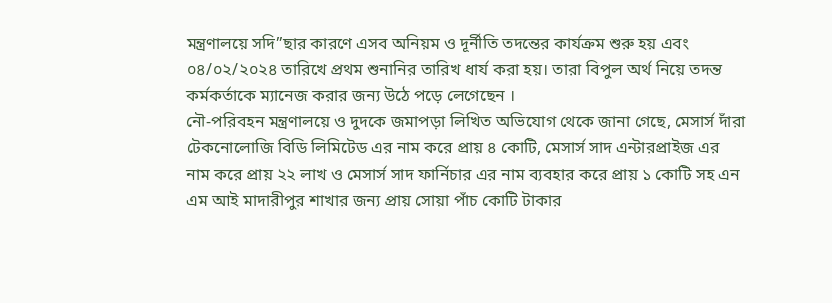মন্ত্রণালয়ে সদি”ছার কারণে এসব অনিয়ম ও দূর্নীতি তদন্তের কার্যক্রম শুরু হয় এবং ০৪/০২/২০২৪ তারিখে প্রথম শুনানির তারিখ ধার্য করা হয়। তারা বিপুল অর্থ নিয়ে তদন্ত কর্মকর্তাকে ম্যানেজ করার জন্য উঠে পড়ে লেগেছেন ।
নৌ-পরিবহন মন্ত্রণালয়ে ও দুদকে জমাপড়া লিখিত অভিযোগ থেকে জানা গেছে, মেসার্স দাঁরা টেকনোলোজি বিডি লিমিটেড এর নাম করে প্রায় ৪ কোটি, মেসার্স সাদ এন্টারপ্রাইজ এর নাম করে প্রায় ২২ লাখ ও মেসার্স সাদ ফার্নিচার এর নাম ব্যবহার করে প্রায় ১ কোটি সহ এন এম আই মাদারীপুর শাখার জন্য প্রায় সোয়া পাঁচ কোটি টাকার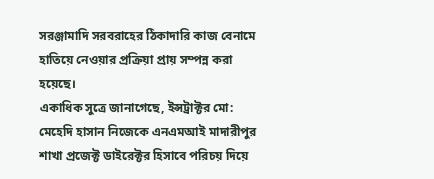সরঞ্জামাদি সরবরাহের ঠিকাদারি কাজ বেনামে হাতিয়ে নেওয়ার প্রক্রিয়া প্রায় সম্পন্ন করা হয়েছে।
একাধিক সুত্রে জানাগেছে, ইন্সট্রাক্টর মো: মেহেদি হাসান নিজেকে এনএমআই মাদারীপুর শাখা প্রজেক্ট ডাইরেক্টর হিসাবে পরিচয় দিয়ে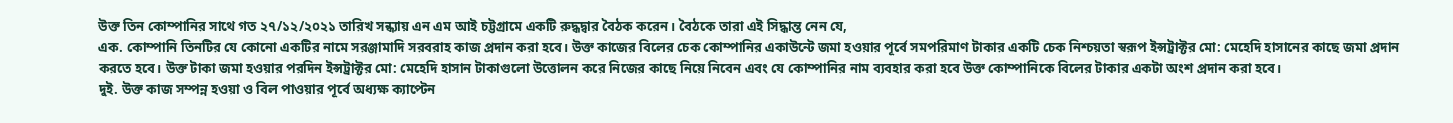উক্ত তিন কোম্পানির সাথে গত ২৭/১২/২০২১ তারিখ সন্ধ্যায় এন এম আই চট্টগ্রামে একটি রুদ্ধদ্বার বৈঠক করেন। বৈঠকে তারা এই সিদ্ধান্ত নেন যে,
এক. কোম্পানি তিনটির যে কোনো একটির নামে সরঞ্জামাদি সরবরাহ কাজ প্রদান করা হবে। উক্ত কাজের বিলের চেক কোম্পানির একাউন্টে জমা হওয়ার পূর্বে সমপরিমাণ টাকার একটি চেক নিশ্চয়তা স্বরূপ ইন্সট্রাক্টর মো: মেহেদি হাসানের কাছে জমা প্রদান করতে হবে। উক্ত টাকা জমা হওয়ার পরদিন ইন্সট্রাক্টর মো: মেহেদি হাসান টাকাগুলো উত্তোলন করে নিজের কাছে নিয়ে নিবেন এবং যে কোম্পানির নাম ব্যবহার করা হবে উক্ত কোম্পানিকে বিলের টাকার একটা অংশ প্রদান করা হবে।
দুই. উক্ত কাজ সম্পন্ন হওয়া ও বিল পাওয়ার পূর্বে অধ্যক্ষ ক্যাপ্টেন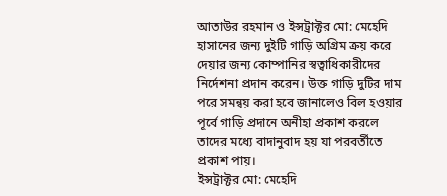আতাউর রহমান ও ইন্সট্রাক্টর মো: মেহেদি হাসানের জন্য দুইটি গাড়ি অগ্রিম ক্রয় করে দেয়ার জন্য কোম্পানির স্বত্বাধিকারীদের নির্দেশনা প্রদান করেন। উক্ত গাড়ি দুটির দাম পরে সমন্বয় করা হবে জানালেও বিল হওয়ার পূর্বে গাড়ি প্রদানে অনীহা প্রকাশ করলে তাদের মধ্যে বাদানুবাদ হয় যা পরবর্তীতে প্রকাশ পায়।
ইন্সট্রাক্টর মো: মেহেদি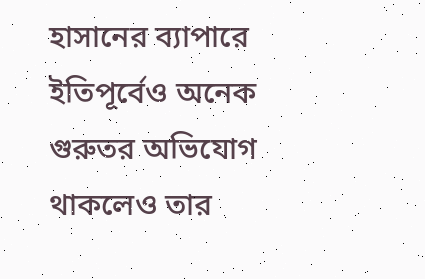হাসানের ব্যাপারে ইতিপূর্বেও অনেক গুরুতর অভিযোগ থাকলেও তার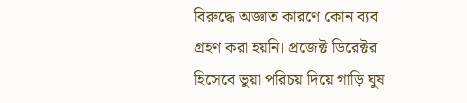বিরুদ্ধে অজ্ঞাত কারণে কোন ব্যব গ্রহণ করা হয়নি। প্রজেক্ট ডিরেক্টর হিসেবে ভুয়া পরিচয় দিয়ে গাড়ি ঘুষ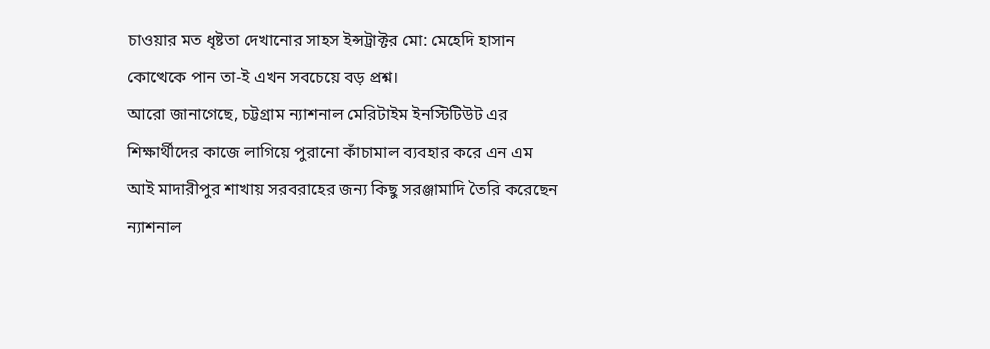চাওয়ার মত ধৃষ্টতা দেখানোর সাহস ইন্সট্রাক্টর মো: মেহেদি হাসান কোত্থেকে পান তা-ই এখন সবচেয়ে বড় প্রশ্ন।
আরো জানাগেছে, চট্টগ্রাম ন্যাশনাল মেরিটাইম ইনস্টিটিউট এর শিক্ষার্থীদের কাজে লাগিয়ে পুরানো কাঁচামাল ব্যবহার করে এন এম আই মাদারীপুর শাখায় সরবরাহের জন্য কিছু সরঞ্জামাদি তৈরি করেছেন ন্যাশনাল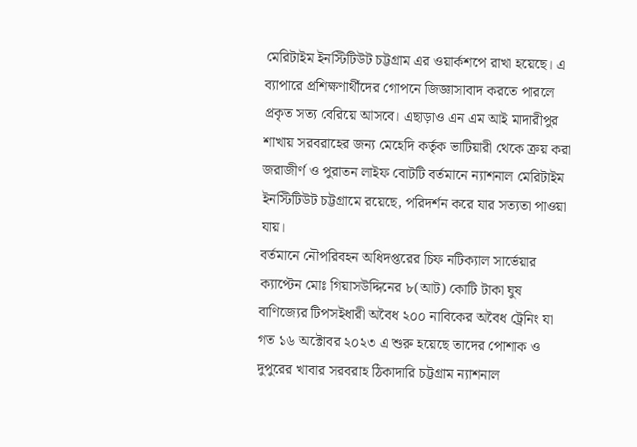মেরিটাইম ইনস্টিটিউট চট্টগ্রাম এর ওয়ার্কশপে রাখা হয়েছে। এ ব্যাপারে প্রশিক্ষণার্থীদের গোপনে জিজ্ঞাসাবাদ করতে পারলে প্রকৃত সত্য বেরিয়ে আসবে। এছাড়াও এন এম আই মাদারীপুর শাখায় সরবরাহের জন্য মেহেদি কর্তৃক ভাটিয়ারী থেকে ক্রয় করা জরাজীর্ণ ও পুরাতন লাইফ বোটটি বর্তমানে ন্যাশনাল মেরিটাইম ইনস্টিটিউট চট্টগ্রামে রয়েছে, পরিদর্শন করে যার সত্যতা পাওয়া যায়।
বর্তমানে নৌপরিবহন অধিদপ্তরের চিফ নটিক্যাল সার্ভেয়ার ক্যাপ্টেন মোঃ গিয়াসউদ্দিনের ৮(আট) কোটি টাকা ঘুষ বাণিজ্যের টিপসইধারী অবৈধ ২০০ নাবিকের অবৈধ ট্রেনিং যা গত ১৬ অক্টোবর ২০২৩ এ শুরু হয়েছে তাদের পোশাক ও দুপুরের খাবার সরবরাহ ঠিকাদারি চট্টগ্রাম ন্যাশনাল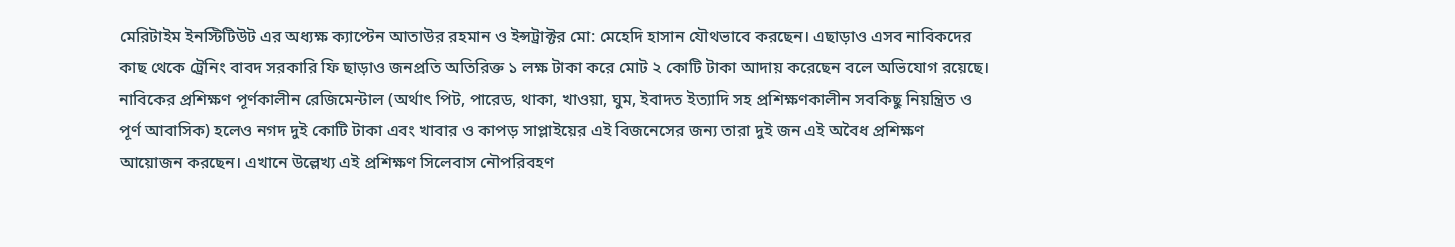মেরিটাইম ইনস্টিটিউট এর অধ্যক্ষ ক্যাপ্টেন আতাউর রহমান ও ইন্সট্রাক্টর মো: মেহেদি হাসান যৌথভাবে করছেন। এছাড়াও এসব নাবিকদের কাছ থেকে ট্রেনিং বাবদ সরকারি ফি ছাড়াও জনপ্রতি অতিরিক্ত ১ লক্ষ টাকা করে মোট ২ কোটি টাকা আদায় করেছেন বলে অভিযোগ রয়েছে। নাবিকের প্রশিক্ষণ পূর্ণকালীন রেজিমেন্টাল (অর্থাৎ পিট, পারেড, থাকা, খাওয়া, ঘুম, ইবাদত ইত্যাদি সহ প্রশিক্ষণকালীন সবকিছু নিয়ন্ত্রিত ও পূর্ণ আবাসিক) হলেও নগদ দুই কোটি টাকা এবং খাবার ও কাপড় সাপ্লাইয়ের এই বিজনেসের জন্য তারা দুই জন এই অবৈধ প্রশিক্ষণ আয়োজন করছেন। এখানে উল্লেখ্য এই প্রশিক্ষণ সিলেবাস নৌপরিবহণ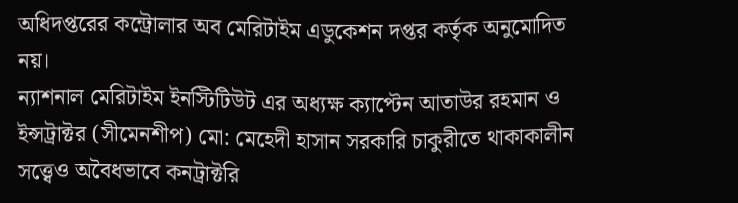অধিদপ্তরের কন্ট্রোলার অব মেরিটাইম এডুকেশন দপ্তর কর্তৃক অনুমোদিত নয়।
ন্যাশনাল মেরিটাইম ইনস্টিটিউট এর অধ্যক্ষ ক্যাপ্টেন আতাউর রহমান ও ইন্সট্রাক্টর (সীমেনশীপ) মো: মেহেদী হাসান সরকারি চাকুরীতে থাকাকালীন সত্ত্বেও অবৈধভাবে কনট্রাক্টরি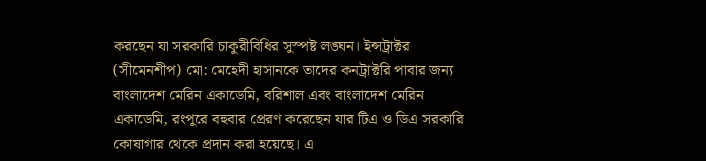করছেন যা সরকারি চাকুরীবিধির সুস্পষ্ট লঙ্ঘন। ইন্সট্রাক্টর (সীমেনশীপ) মো: মেহেদী হাসানকে তাদের কনট্রাক্টরি পাবার জন্য বাংলাদেশ মেরিন একাডেমি, বরিশাল এবং বাংলাদেশ মেরিন একাডেমি, রংপুরে বহুবার প্রেরণ করেছেন যার টিএ ও ডিএ সরকারি কোষাগার থেকে প্রদান করা হয়েছে। এ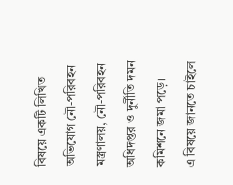বিষয়ে একটি লিখিত অভিযোগ নৌ-পরিবহন মস্ত্রণালয়, নৌ-পরিবহন অধিদপ্তর ও দুর্নীতি দমন কমিশনে জমা পড়ে।
এ বিষয়ে জানতে চাইলে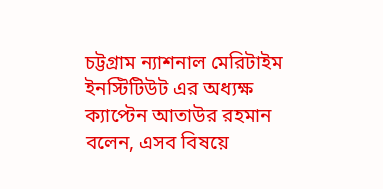চট্টগ্রাম ন্যাশনাল মেরিটাইম ইনস্টিটিউট এর অধ্যক্ষ ক্যাপ্টেন আতাউর রহমান বলেন, এসব বিষয়ে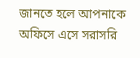জানতে হলে আপনাকে অফিসে এসে সরাসরি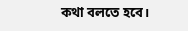কথা বলতে হবে।